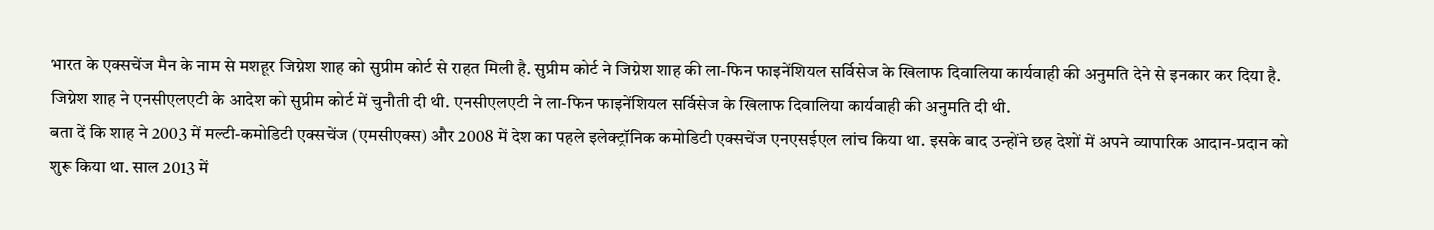भारत के एक्सचेंज मैन के नाम से मशहूर जिग्नेश शाह को सुप्रीम कोर्ट से राहत मिली है. सुप्रीम कोर्ट ने जिग्नेश शाह की ला-फिन फाइनेंशियल सर्विसेज के खिलाफ दिवालिया कार्यवाही की अनुमति देने से इनकार कर दिया है. जिग्नेश शाह ने एनसीएलएटी के आदेश को सुप्रीम कोर्ट में चुनौती दी थी. एनसीएलएटी ने ला-फिन फाइनेंशियल सर्विसेज के खिलाफ दिवालिया कार्यवाही की अनुमति दी थी.
बता दें कि शाह ने 2003 में मल्टी-कमोडिटी एक्सचेंज (एमसीएक्स) और 2008 में देश का पहले इलेक्ट्रॉनिक कमोडिटी एक्सचेंज एनएसईएल लांच किया था. इसके बाद उन्होंने छह देशों में अपने व्यापारिक आदान-प्रदान को शुरू किया था. साल 2013 में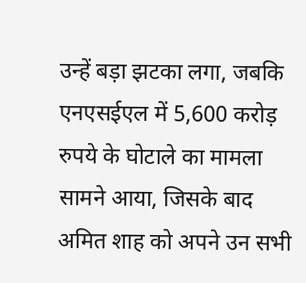उन्हें बड़ा झटका लगा, जबकि एनएसईएल में 5,600 करोड़ रुपये के घोटाले का मामला सामने आया, जिसके बाद अमित शाह को अपने उन सभी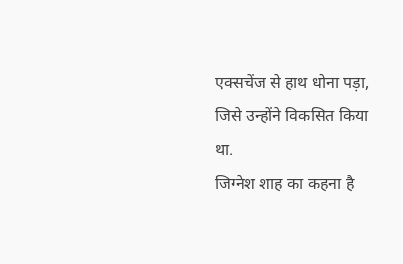एक्सचेंज से हाथ धोना पड़ा, जिसे उन्होंने विकसित किया था.
जिग्नेश शाह का कहना है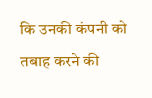कि उनकी कंपनी को तबाह करने की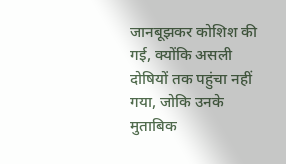जानबूझकर कोशिश की गई, क्योंकि असली दोषियों तक पहुंचा नहीं गया, जोकि उनके मुताबिक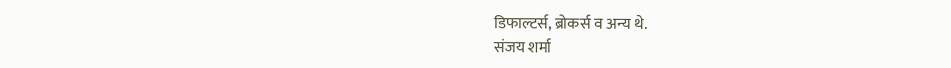डिफाल्टर्स, ब्रोकर्स व अन्य थे.
संजय शर्मा